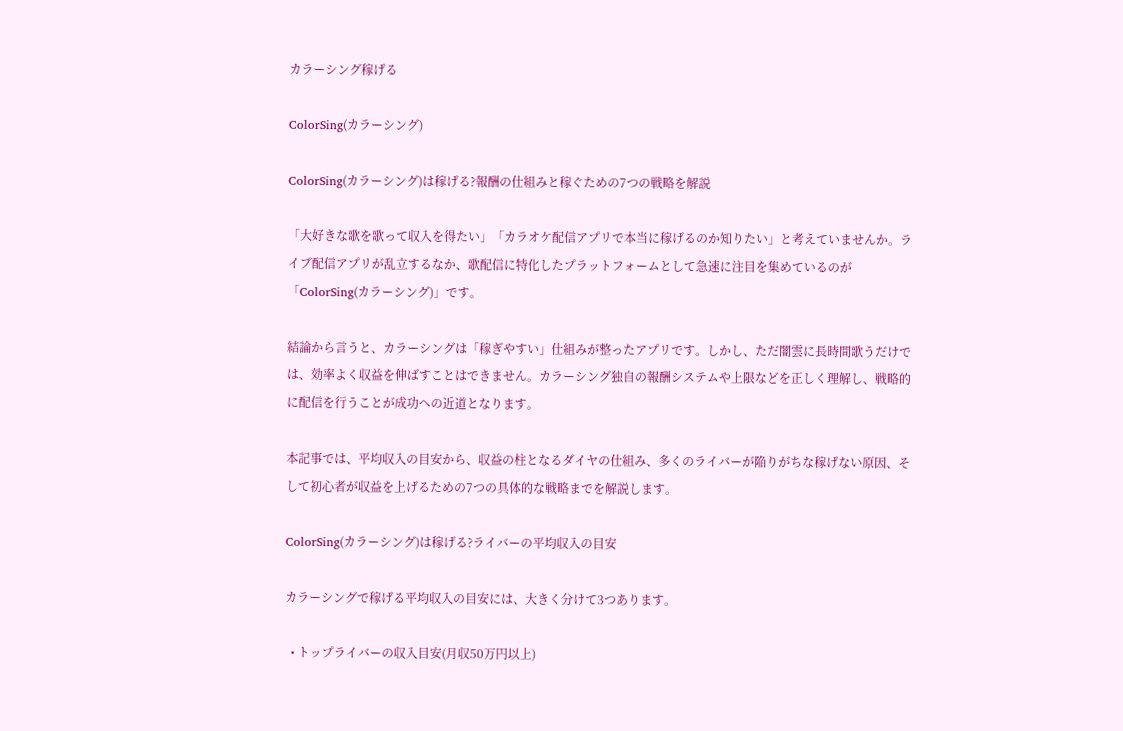カラーシング稼げる

ColorSing(カラーシング)

ColorSing(カラーシング)は稼げる?報酬の仕組みと稼ぐための7つの戦略を解説

「大好きな歌を歌って収入を得たい」「カラオケ配信アプリで本当に稼げるのか知りたい」と考えていませんか。ライブ配信アプリが乱立するなか、歌配信に特化したプラットフォームとして急速に注目を集めているのが「ColorSing(カラーシング)」です。

結論から言うと、カラーシングは「稼ぎやすい」仕組みが整ったアプリです。しかし、ただ闇雲に長時間歌うだけでは、効率よく収益を伸ばすことはできません。カラーシング独自の報酬システムや上限などを正しく理解し、戦略的に配信を行うことが成功への近道となります。

本記事では、平均収入の目安から、収益の柱となるダイヤの仕組み、多くのライバーが陥りがちな稼げない原因、そして初心者が収益を上げるための7つの具体的な戦略までを解説します。

ColorSing(カラーシング)は稼げる?ライバーの平均収入の目安

カラーシングで稼げる平均収入の目安には、大きく分けて3つあります。

  • トップライバーの収入目安(月収50万円以上)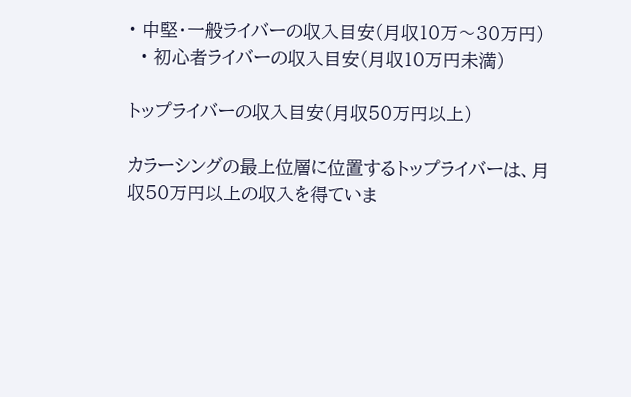• 中堅・一般ライバーの収入目安(月収10万〜30万円)
  • 初心者ライバーの収入目安(月収10万円未満)

トップライバーの収入目安(月収50万円以上)

カラーシングの最上位層に位置するトップライバーは、月収50万円以上の収入を得ていま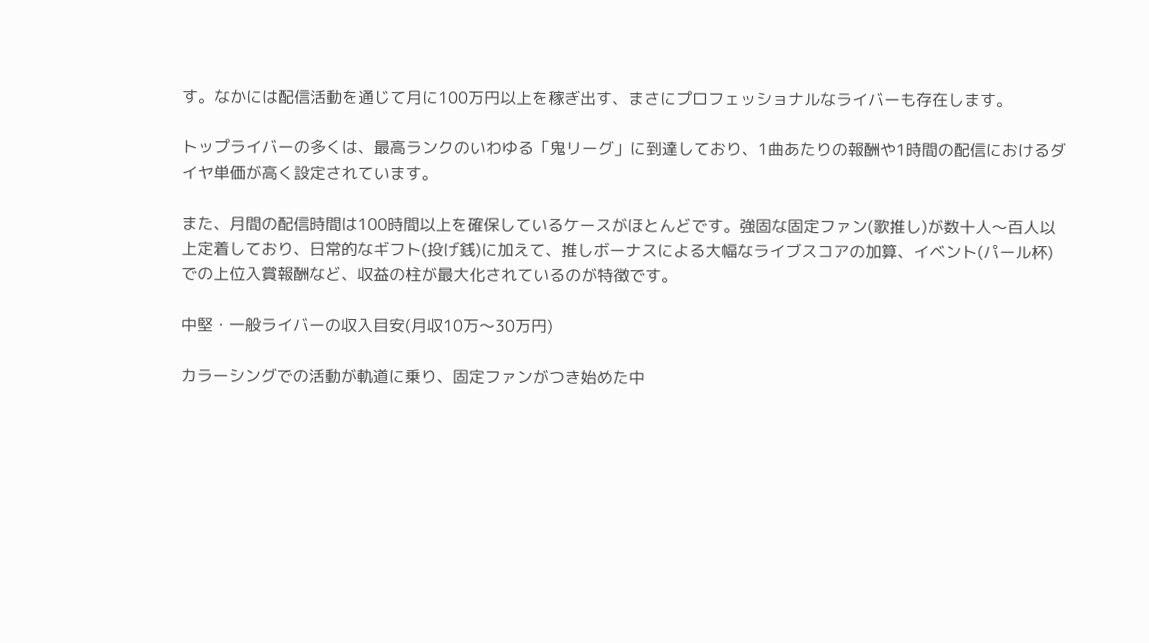す。なかには配信活動を通じて月に100万円以上を稼ぎ出す、まさにプロフェッショナルなライバーも存在します。

トップライバーの多くは、最高ランクのいわゆる「鬼リーグ」に到達しており、1曲あたりの報酬や1時間の配信におけるダイヤ単価が高く設定されています。

また、月間の配信時間は100時間以上を確保しているケースがほとんどです。強固な固定ファン(歌推し)が数十人〜百人以上定着しており、日常的なギフト(投げ銭)に加えて、推しボーナスによる大幅なライブスコアの加算、イベント(パール杯)での上位入賞報酬など、収益の柱が最大化されているのが特徴です。

中堅・一般ライバーの収入目安(月収10万〜30万円)

カラーシングでの活動が軌道に乗り、固定ファンがつき始めた中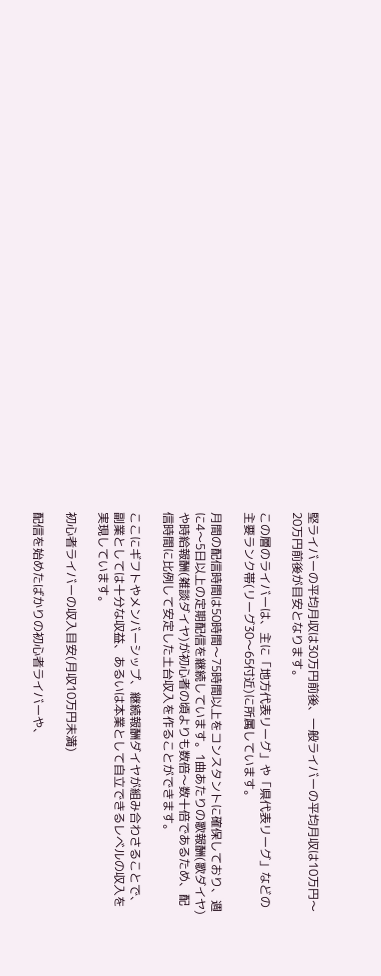堅ライバーの平均月収は30万円前後、一般ライバーの平均月収は10万円〜20万円前後が目安となります。

この層のライバーは、主に「地方代表リーグ」や「県代表リーグ」などの主要ランク帯(リーグ30〜65付近)に所属しています。

月間の配信時間は50時間〜75時間以上をコンスタントに確保しており、週に4〜5日以上の定期配信を継続しています。1曲あたりの歌報酬(歌ダイヤ)や時給報酬(雑談ダイヤ)が初心者の頃よりも数倍〜数十倍であるため、配信時間に比例して安定した土台収入を作ることができます。

ここにギフトやメンバーシップ、継続報酬ダイヤが組み合わさることで、副業としては十分な収益、あるいは本業として自立できるレベルの収入を実現しています。

初心者ライバーの収入目安(月収10万円未満)

配信を始めたばかりの初心者ライバーや、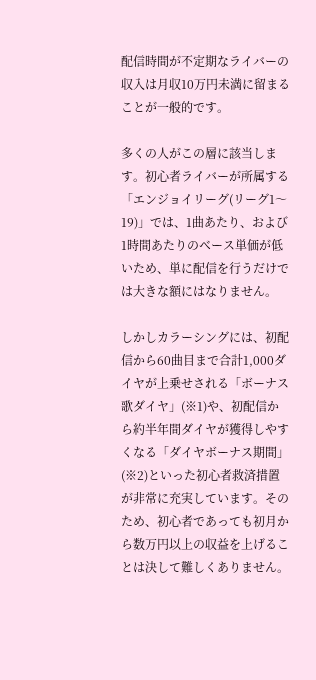配信時間が不定期なライバーの収入は月収10万円未満に留まることが一般的です。

多くの人がこの層に該当します。初心者ライバーが所属する「エンジョイリーグ(リーグ1〜19)」では、1曲あたり、および1時間あたりのベース単価が低いため、単に配信を行うだけでは大きな額にはなりません。

しかしカラーシングには、初配信から60曲目まで合計1,000ダイヤが上乗せされる「ボーナス歌ダイヤ」(※1)や、初配信から約半年間ダイヤが獲得しやすくなる「ダイヤボーナス期間」(※2)といった初心者救済措置が非常に充実しています。そのため、初心者であっても初月から数万円以上の収益を上げることは決して難しくありません。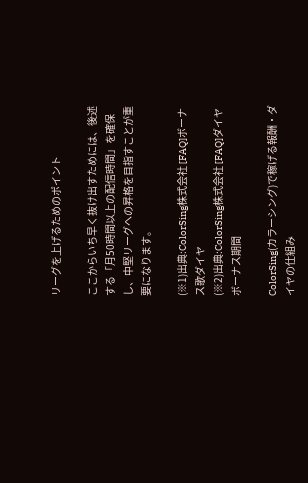リーグを上げるためのポイント

ここからいち早く抜け出すためには、後述する「月50時間以上の配信時間」を確保し、中堅リーグへの昇格を目指すことが重要になります。

(※1)出典:ColorSing株式会社 [FAQ]ボーナス歌ダイヤ
(※2)出典:ColorSing株式会社 [FAQ]ダイヤボーナス期間

ColorSing(カラーシング)で稼げる報酬・ダイヤの仕組み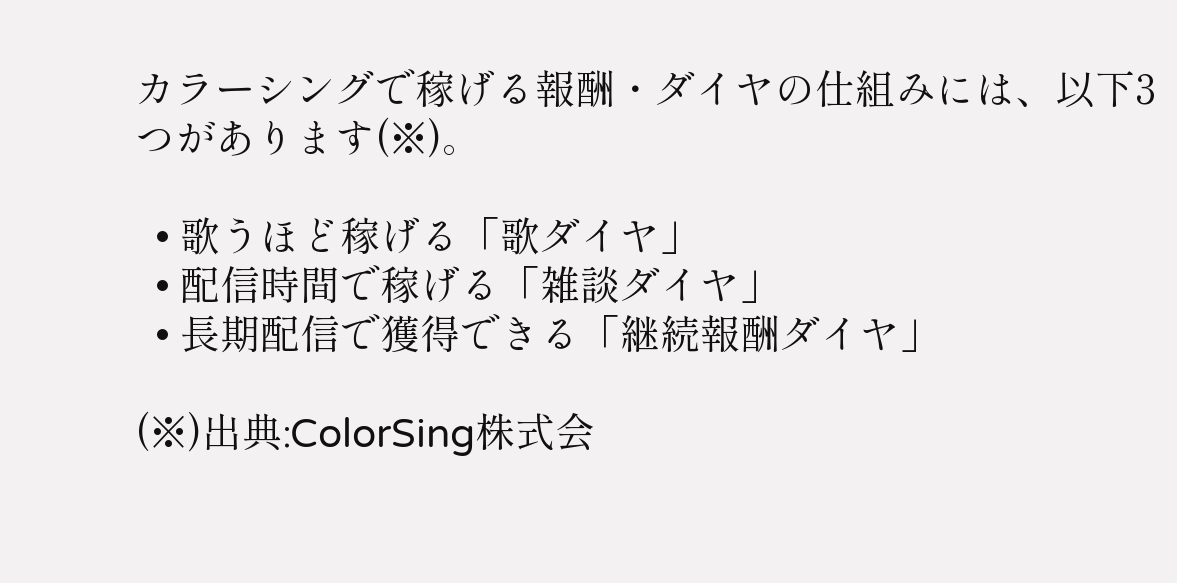カラーシングで稼げる報酬・ダイヤの仕組みには、以下3つがあります(※)。

  • 歌うほど稼げる「歌ダイヤ」
  • 配信時間で稼げる「雑談ダイヤ」
  • 長期配信で獲得できる「継続報酬ダイヤ」

(※)出典:ColorSing株式会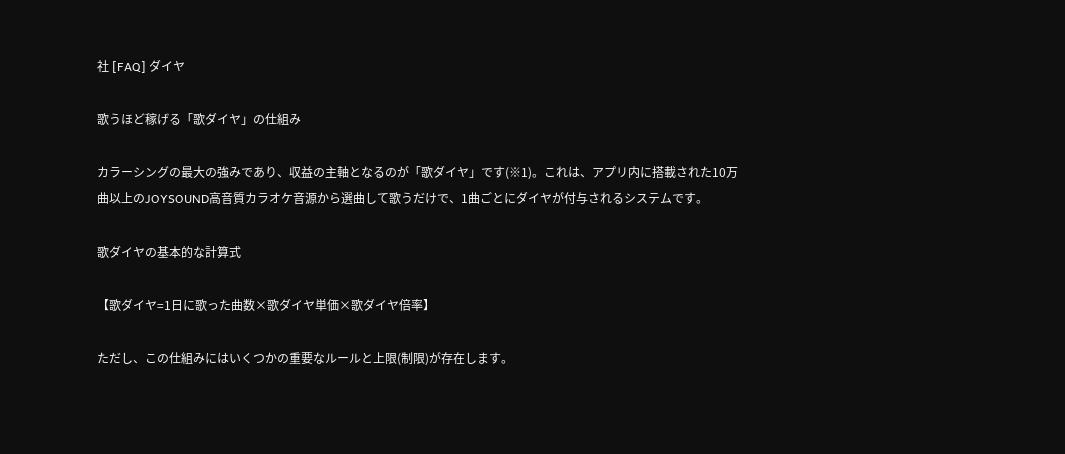社 [FAQ] ダイヤ

歌うほど稼げる「歌ダイヤ」の仕組み

カラーシングの最大の強みであり、収益の主軸となるのが「歌ダイヤ」です(※1)。これは、アプリ内に搭載された10万曲以上のJOYSOUND高音質カラオケ音源から選曲して歌うだけで、1曲ごとにダイヤが付与されるシステムです。

歌ダイヤの基本的な計算式

【歌ダイヤ=1日に歌った曲数×歌ダイヤ単価×歌ダイヤ倍率】

ただし、この仕組みにはいくつかの重要なルールと上限(制限)が存在します。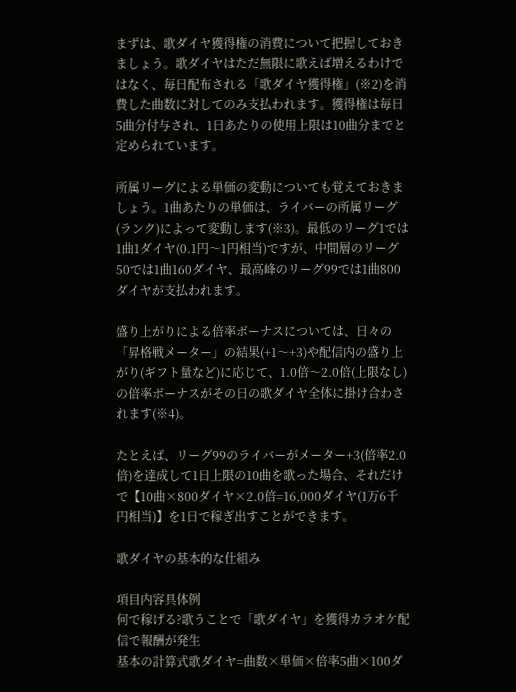まずは、歌ダイヤ獲得権の消費について把握しておきましょう。歌ダイヤはただ無限に歌えば増えるわけではなく、毎日配布される「歌ダイヤ獲得権」(※2)を消費した曲数に対してのみ支払われます。獲得権は毎日5曲分付与され、1日あたりの使用上限は10曲分までと定められています。

所属リーグによる単価の変動についても覚えておきましょう。1曲あたりの単価は、ライバーの所属リーグ(ランク)によって変動します(※3)。最低のリーグ1では1曲1ダイヤ(0.1円〜1円相当)ですが、中間層のリーグ50では1曲160ダイヤ、最高峰のリーグ99では1曲800ダイヤが支払われます。

盛り上がりによる倍率ボーナスについては、日々の「昇格戦メーター」の結果(+1〜+3)や配信内の盛り上がり(ギフト量など)に応じて、1.0倍〜2.0倍(上限なし)の倍率ボーナスがその日の歌ダイヤ全体に掛け合わされます(※4)。

たとえば、リーグ99のライバーがメーター+3(倍率2.0倍)を達成して1日上限の10曲を歌った場合、それだけで【10曲×800ダイヤ×2.0倍=16,000ダイヤ(1万6千円相当)】を1日で稼ぎ出すことができます。

歌ダイヤの基本的な仕組み

項目内容具体例
何で稼げる?歌うことで「歌ダイヤ」を獲得カラオケ配信で報酬が発生
基本の計算式歌ダイヤ=曲数×単価×倍率5曲×100ダ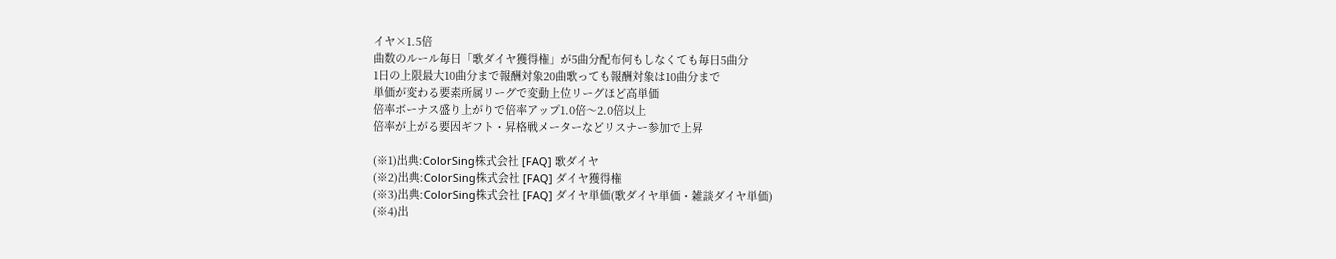イヤ×1.5倍
曲数のルール毎日「歌ダイヤ獲得権」が5曲分配布何もしなくても毎日5曲分
1日の上限最大10曲分まで報酬対象20曲歌っても報酬対象は10曲分まで
単価が変わる要素所属リーグで変動上位リーグほど高単価
倍率ボーナス盛り上がりで倍率アップ1.0倍〜2.0倍以上
倍率が上がる要因ギフト・昇格戦メーターなどリスナー参加で上昇

(※1)出典:ColorSing株式会社 [FAQ] 歌ダイヤ
(※2)出典:ColorSing株式会社 [FAQ] ダイヤ獲得権
(※3)出典:ColorSing株式会社 [FAQ] ダイヤ単価(歌ダイヤ単価・雑談ダイヤ単価)
(※4)出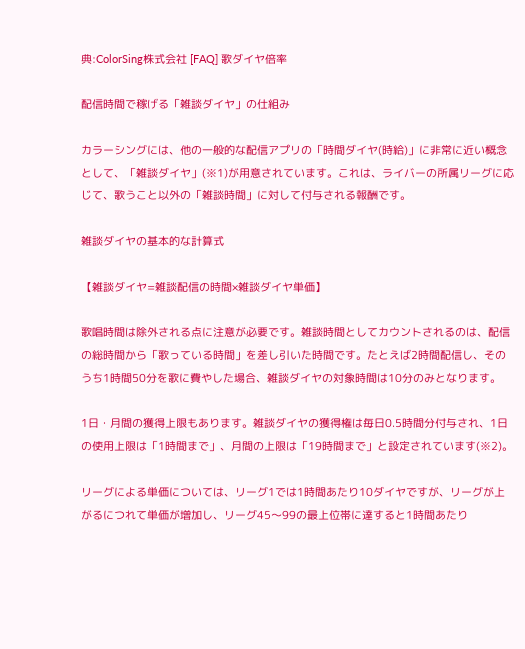典:ColorSing株式会社 [FAQ] 歌ダイヤ倍率

配信時間で稼げる「雑談ダイヤ」の仕組み

カラーシングには、他の一般的な配信アプリの「時間ダイヤ(時給)」に非常に近い概念として、「雑談ダイヤ」(※1)が用意されています。これは、ライバーの所属リーグに応じて、歌うこと以外の「雑談時間」に対して付与される報酬です。

雑談ダイヤの基本的な計算式

【雑談ダイヤ=雑談配信の時間×雑談ダイヤ単価】

歌唱時間は除外される点に注意が必要です。雑談時間としてカウントされるのは、配信の総時間から「歌っている時間」を差し引いた時間です。たとえば2時間配信し、そのうち1時間50分を歌に費やした場合、雑談ダイヤの対象時間は10分のみとなります。

1日・月間の獲得上限もあります。雑談ダイヤの獲得権は毎日0.5時間分付与され、1日の使用上限は「1時間まで」、月間の上限は「19時間まで」と設定されています(※2)。

リーグによる単価については、リーグ1では1時間あたり10ダイヤですが、リーグが上がるにつれて単価が増加し、リーグ45〜99の最上位帯に達すると1時間あたり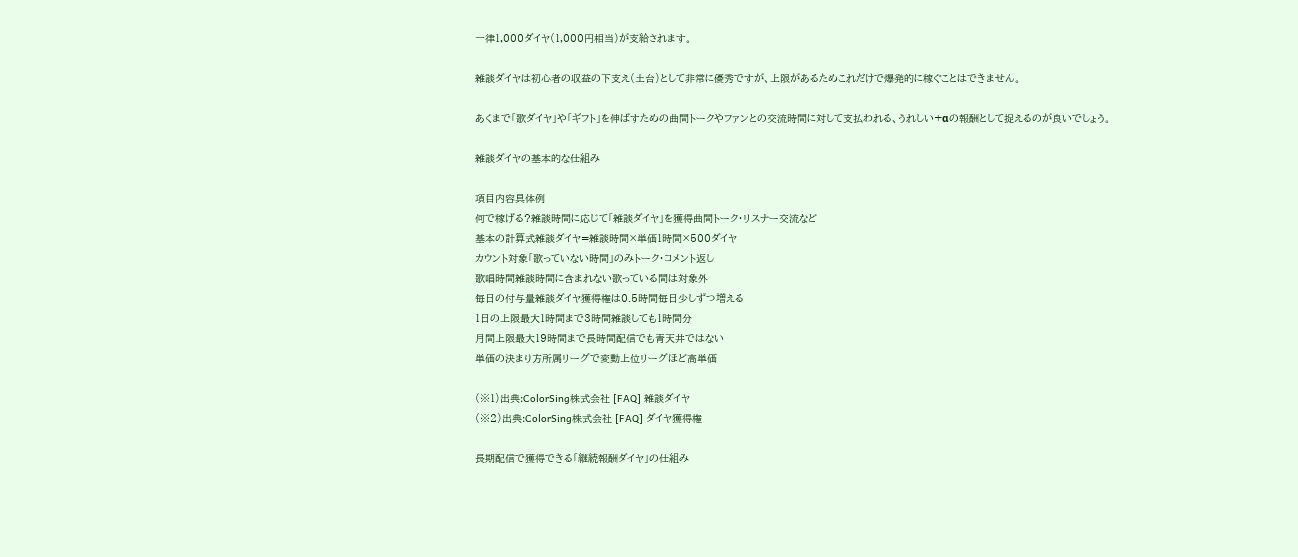一律1,000ダイヤ(1,000円相当)が支給されます。

雑談ダイヤは初心者の収益の下支え(土台)として非常に優秀ですが、上限があるためこれだけで爆発的に稼ぐことはできません。

あくまで「歌ダイヤ」や「ギフト」を伸ばすための曲間トークやファンとの交流時間に対して支払われる、うれしい+αの報酬として捉えるのが良いでしょう。

雑談ダイヤの基本的な仕組み

項目内容具体例
何で稼げる?雑談時間に応じて「雑談ダイヤ」を獲得曲間トーク・リスナー交流など
基本の計算式雑談ダイヤ=雑談時間×単価1時間×500ダイヤ
カウント対象「歌っていない時間」のみトーク・コメント返し
歌唱時間雑談時間に含まれない歌っている間は対象外
毎日の付与量雑談ダイヤ獲得権は0.5時間毎日少しずつ増える
1日の上限最大1時間まで3時間雑談しても1時間分
月間上限最大19時間まで長時間配信でも青天井ではない
単価の決まり方所属リーグで変動上位リーグほど高単価

(※1)出典:ColorSing株式会社 [FAQ] 雑談ダイヤ
(※2)出典:ColorSing株式会社 [FAQ] ダイヤ獲得権

長期配信で獲得できる「継続報酬ダイヤ」の仕組み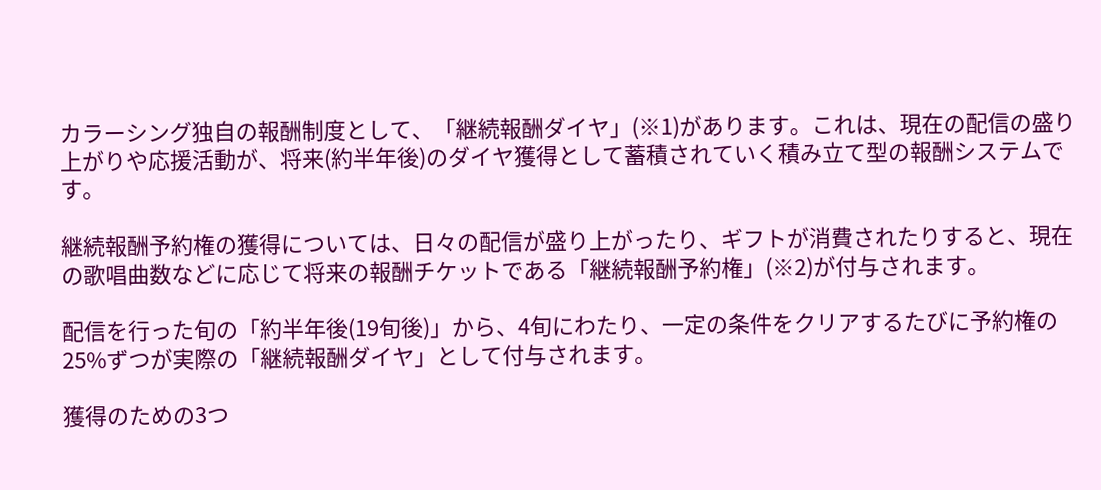カラーシング独自の報酬制度として、「継続報酬ダイヤ」(※1)があります。これは、現在の配信の盛り上がりや応援活動が、将来(約半年後)のダイヤ獲得として蓄積されていく積み立て型の報酬システムです。

継続報酬予約権の獲得については、日々の配信が盛り上がったり、ギフトが消費されたりすると、現在の歌唱曲数などに応じて将来の報酬チケットである「継続報酬予約権」(※2)が付与されます。

配信を行った旬の「約半年後(19旬後)」から、4旬にわたり、一定の条件をクリアするたびに予約権の25%ずつが実際の「継続報酬ダイヤ」として付与されます。

獲得のための3つ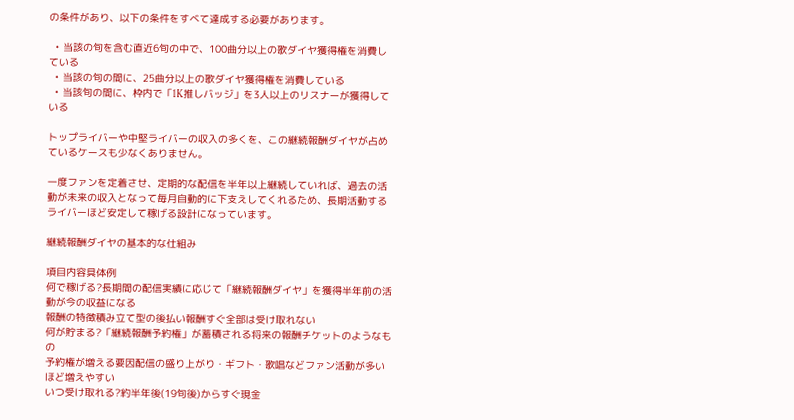の条件があり、以下の条件をすべて達成する必要があります。

  • 当該の旬を含む直近6旬の中で、100曲分以上の歌ダイヤ獲得権を消費している
  • 当該の旬の間に、25曲分以上の歌ダイヤ獲得権を消費している
  • 当該旬の間に、枠内で「1K推しバッジ」を3人以上のリスナーが獲得している

トップライバーや中堅ライバーの収入の多くを、この継続報酬ダイヤが占めているケースも少なくありません。

一度ファンを定着させ、定期的な配信を半年以上継続していれば、過去の活動が未来の収入となって毎月自動的に下支えしてくれるため、長期活動するライバーほど安定して稼げる設計になっています。

継続報酬ダイヤの基本的な仕組み

項目内容具体例
何で稼げる?長期間の配信実績に応じて「継続報酬ダイヤ」を獲得半年前の活動が今の収益になる
報酬の特徴積み立て型の後払い報酬すぐ全部は受け取れない
何が貯まる?「継続報酬予約権」が蓄積される将来の報酬チケットのようなもの
予約権が増える要因配信の盛り上がり・ギフト・歌唱などファン活動が多いほど増えやすい
いつ受け取れる?約半年後(19旬後)からすぐ現金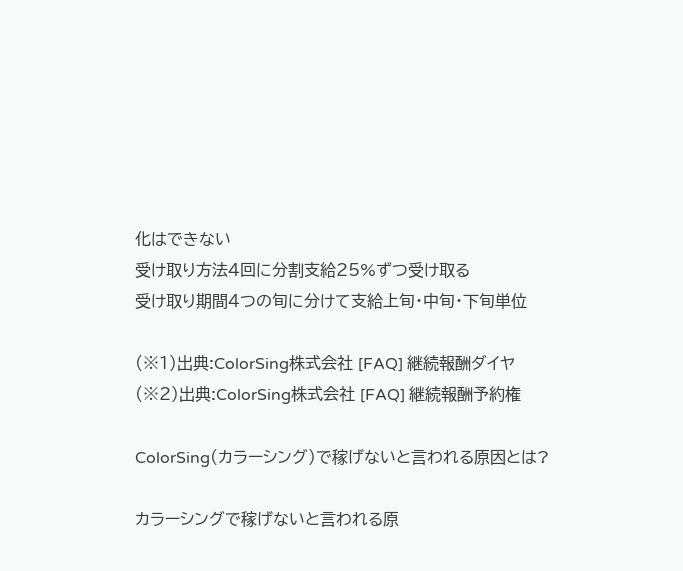化はできない
受け取り方法4回に分割支給25%ずつ受け取る
受け取り期間4つの旬に分けて支給上旬・中旬・下旬単位

(※1)出典:ColorSing株式会社 [FAQ] 継続報酬ダイヤ
(※2)出典:ColorSing株式会社 [FAQ] 継続報酬予約権

ColorSing(カラーシング)で稼げないと言われる原因とは?

カラーシングで稼げないと言われる原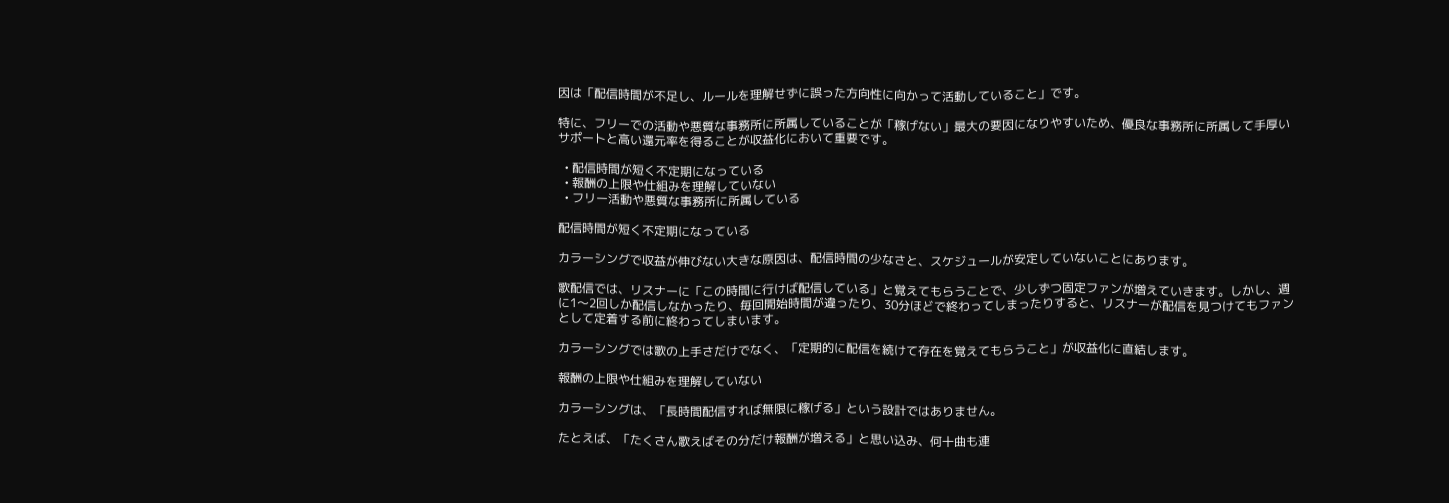因は「配信時間が不足し、ルールを理解せずに誤った方向性に向かって活動していること」です。

特に、フリーでの活動や悪質な事務所に所属していることが「稼げない」最大の要因になりやすいため、優良な事務所に所属して手厚いサポートと高い還元率を得ることが収益化において重要です。

  • 配信時間が短く不定期になっている
  • 報酬の上限や仕組みを理解していない
  • フリー活動や悪質な事務所に所属している

配信時間が短く不定期になっている

カラーシングで収益が伸びない大きな原因は、配信時間の少なさと、スケジュールが安定していないことにあります。

歌配信では、リスナーに「この時間に行けば配信している」と覚えてもらうことで、少しずつ固定ファンが増えていきます。しかし、週に1〜2回しか配信しなかったり、毎回開始時間が違ったり、30分ほどで終わってしまったりすると、リスナーが配信を見つけてもファンとして定着する前に終わってしまいます。

カラーシングでは歌の上手さだけでなく、「定期的に配信を続けて存在を覚えてもらうこと」が収益化に直結します。

報酬の上限や仕組みを理解していない

カラーシングは、「長時間配信すれば無限に稼げる」という設計ではありません。

たとえば、「たくさん歌えばその分だけ報酬が増える」と思い込み、何十曲も連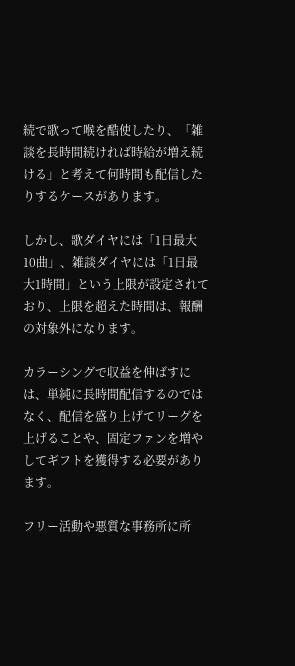続で歌って喉を酷使したり、「雑談を長時間続ければ時給が増え続ける」と考えて何時間も配信したりするケースがあります。

しかし、歌ダイヤには「1日最大10曲」、雑談ダイヤには「1日最大1時間」という上限が設定されており、上限を超えた時間は、報酬の対象外になります。

カラーシングで収益を伸ばすには、単純に長時間配信するのではなく、配信を盛り上げてリーグを上げることや、固定ファンを増やしてギフトを獲得する必要があります。

フリー活動や悪質な事務所に所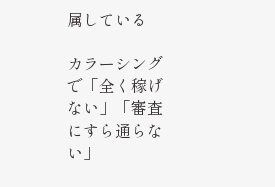属している

カラーシングで「全く稼げない」「審査にすら通らない」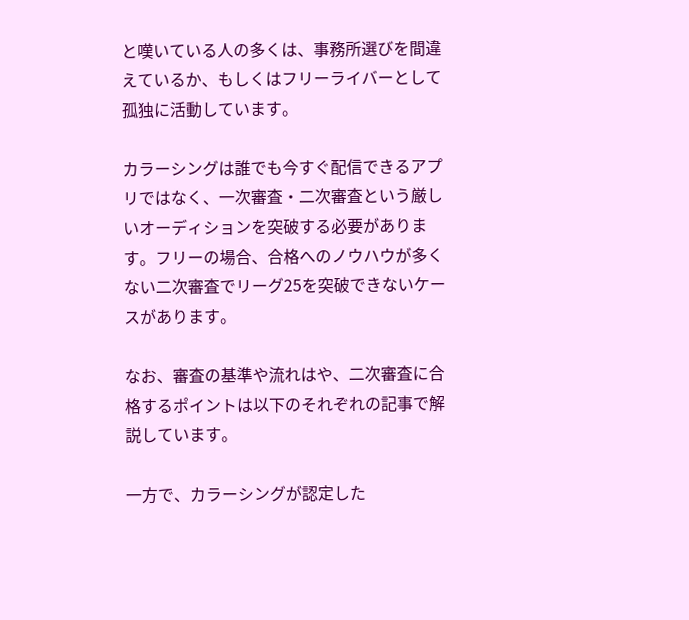と嘆いている人の多くは、事務所選びを間違えているか、もしくはフリーライバーとして孤独に活動しています。

カラーシングは誰でも今すぐ配信できるアプリではなく、一次審査・二次審査という厳しいオーディションを突破する必要があります。フリーの場合、合格へのノウハウが多くない二次審査でリーグ25を突破できないケースがあります。

なお、審査の基準や流れはや、二次審査に合格するポイントは以下のそれぞれの記事で解説しています。

一方で、カラーシングが認定した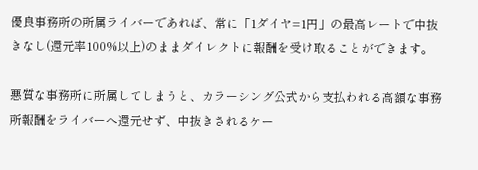優良事務所の所属ライバーであれば、常に「1ダイヤ=1円」の最高レートで中抜きなし(還元率100%以上)のままダイレクトに報酬を受け取ることができます。

悪質な事務所に所属してしまうと、カラーシング公式から支払われる高額な事務所報酬をライバーへ還元せず、中抜きされるケー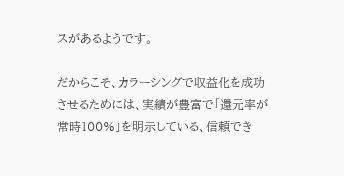スがあるようです。

だからこそ、カラーシングで収益化を成功させるためには、実績が豊富で「還元率が常時100%」を明示している、信頼でき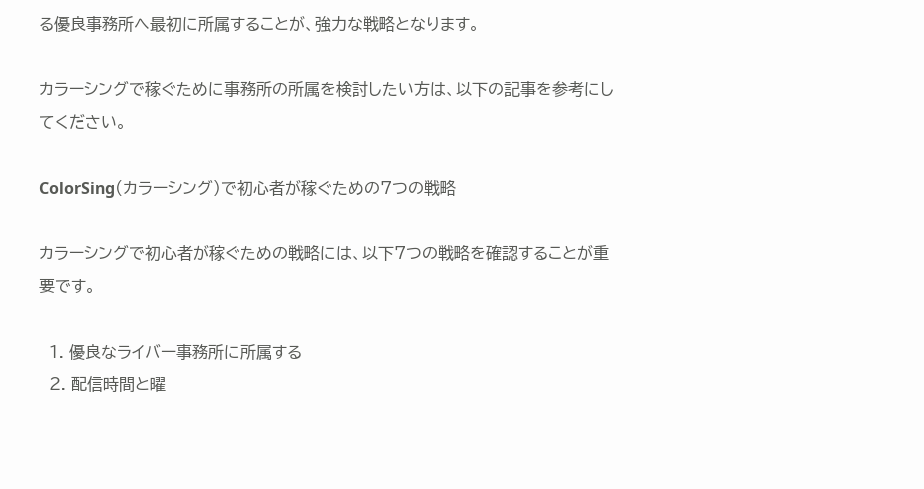る優良事務所へ最初に所属することが、強力な戦略となります。

カラーシングで稼ぐために事務所の所属を検討したい方は、以下の記事を参考にしてください。

ColorSing(カラーシング)で初心者が稼ぐための7つの戦略

カラーシングで初心者が稼ぐための戦略には、以下7つの戦略を確認することが重要です。

  1. 優良なライバー事務所に所属する
  2. 配信時間と曜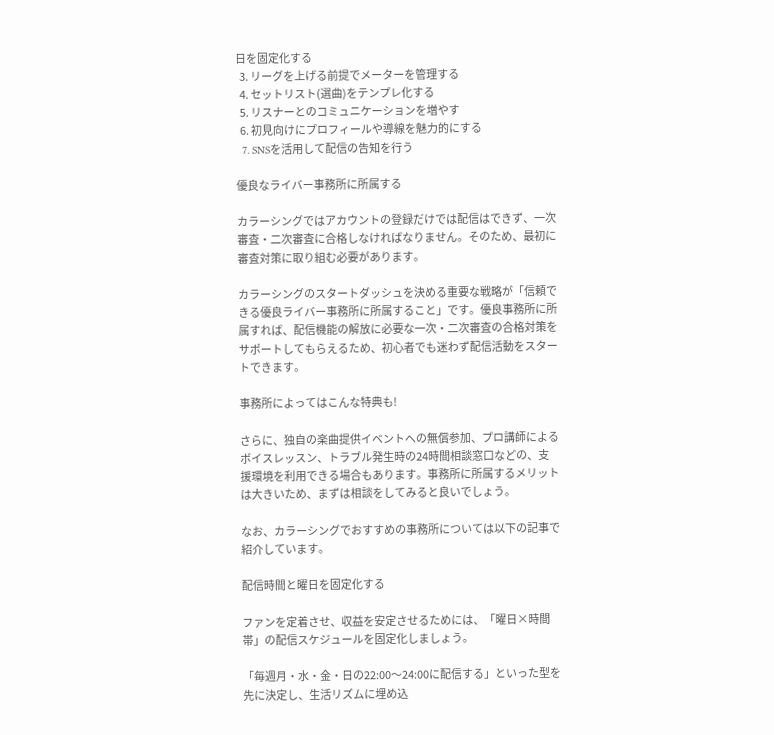日を固定化する
  3. リーグを上げる前提でメーターを管理する
  4. セットリスト(選曲)をテンプレ化する
  5. リスナーとのコミュニケーションを増やす
  6. 初見向けにプロフィールや導線を魅力的にする
  7. SNSを活用して配信の告知を行う

優良なライバー事務所に所属する

カラーシングではアカウントの登録だけでは配信はできず、一次審査・二次審査に合格しなければなりません。そのため、最初に審査対策に取り組む必要があります。

カラーシングのスタートダッシュを決める重要な戦略が「信頼できる優良ライバー事務所に所属すること」です。優良事務所に所属すれば、配信機能の解放に必要な一次・二次審査の合格対策をサポートしてもらえるため、初心者でも迷わず配信活動をスタートできます。

事務所によってはこんな特典も!

さらに、独自の楽曲提供イベントへの無償参加、プロ講師によるボイスレッスン、トラブル発生時の24時間相談窓口などの、支援環境を利用できる場合もあります。事務所に所属するメリットは大きいため、まずは相談をしてみると良いでしょう。

なお、カラーシングでおすすめの事務所については以下の記事で紹介しています。

配信時間と曜日を固定化する

ファンを定着させ、収益を安定させるためには、「曜日×時間帯」の配信スケジュールを固定化しましょう。

「毎週月・水・金・日の22:00〜24:00に配信する」といった型を先に決定し、生活リズムに埋め込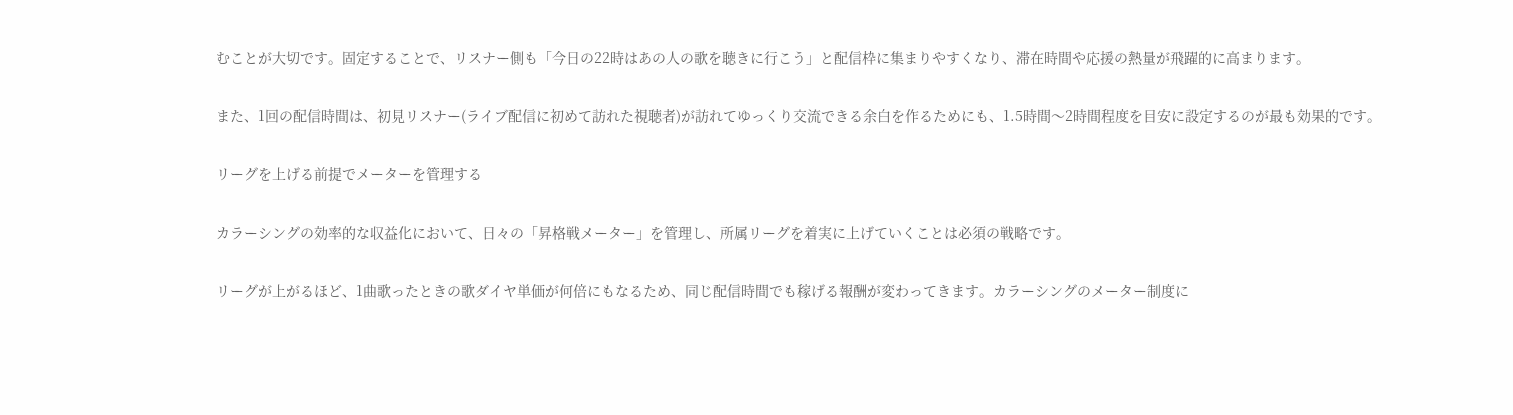むことが大切です。固定することで、リスナー側も「今日の22時はあの人の歌を聴きに行こう」と配信枠に集まりやすくなり、滞在時間や応援の熱量が飛躍的に高まります。

また、1回の配信時間は、初見リスナー(ライブ配信に初めて訪れた視聴者)が訪れてゆっくり交流できる余白を作るためにも、1.5時間〜2時間程度を目安に設定するのが最も効果的です。

リーグを上げる前提でメーターを管理する

カラーシングの効率的な収益化において、日々の「昇格戦メーター」を管理し、所属リーグを着実に上げていくことは必須の戦略です。

リーグが上がるほど、1曲歌ったときの歌ダイヤ単価が何倍にもなるため、同じ配信時間でも稼げる報酬が変わってきます。カラーシングのメーター制度に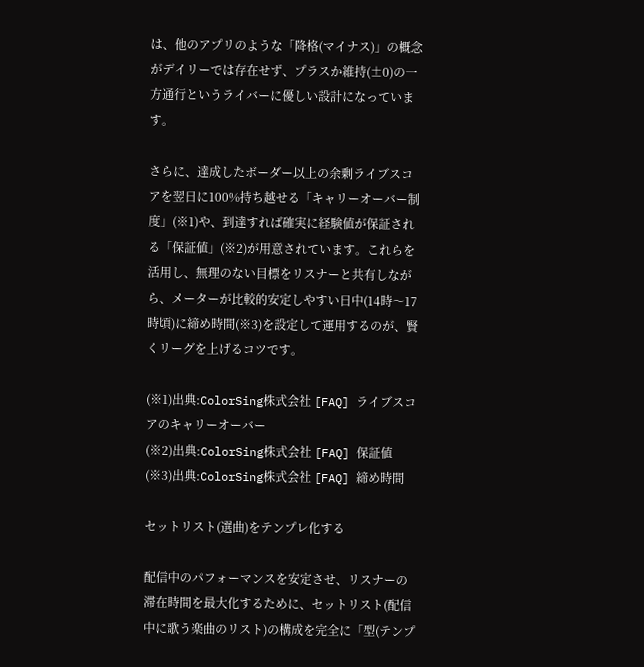は、他のアプリのような「降格(マイナス)」の概念がデイリーでは存在せず、プラスか維持(±0)の一方通行というライバーに優しい設計になっています。

さらに、達成したボーダー以上の余剰ライブスコアを翌日に100%持ち越せる「キャリーオーバー制度」(※1)や、到達すれば確実に経験値が保証される「保証値」(※2)が用意されています。これらを活用し、無理のない目標をリスナーと共有しながら、メーターが比較的安定しやすい日中(14時〜17時頃)に締め時間(※3)を設定して運用するのが、賢くリーグを上げるコツです。

(※1)出典:ColorSing株式会社 [FAQ] ライブスコアのキャリーオーバー
(※2)出典:ColorSing株式会社 [FAQ] 保証値
(※3)出典:ColorSing株式会社 [FAQ] 締め時間

セットリスト(選曲)をテンプレ化する

配信中のパフォーマンスを安定させ、リスナーの滞在時間を最大化するために、セットリスト(配信中に歌う楽曲のリスト)の構成を完全に「型(テンプ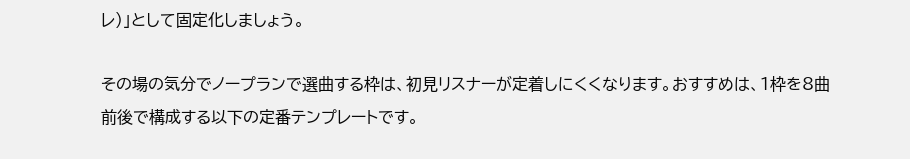レ)」として固定化しましょう。

その場の気分でノープランで選曲する枠は、初見リスナーが定着しにくくなります。おすすめは、1枠を8曲前後で構成する以下の定番テンプレートです。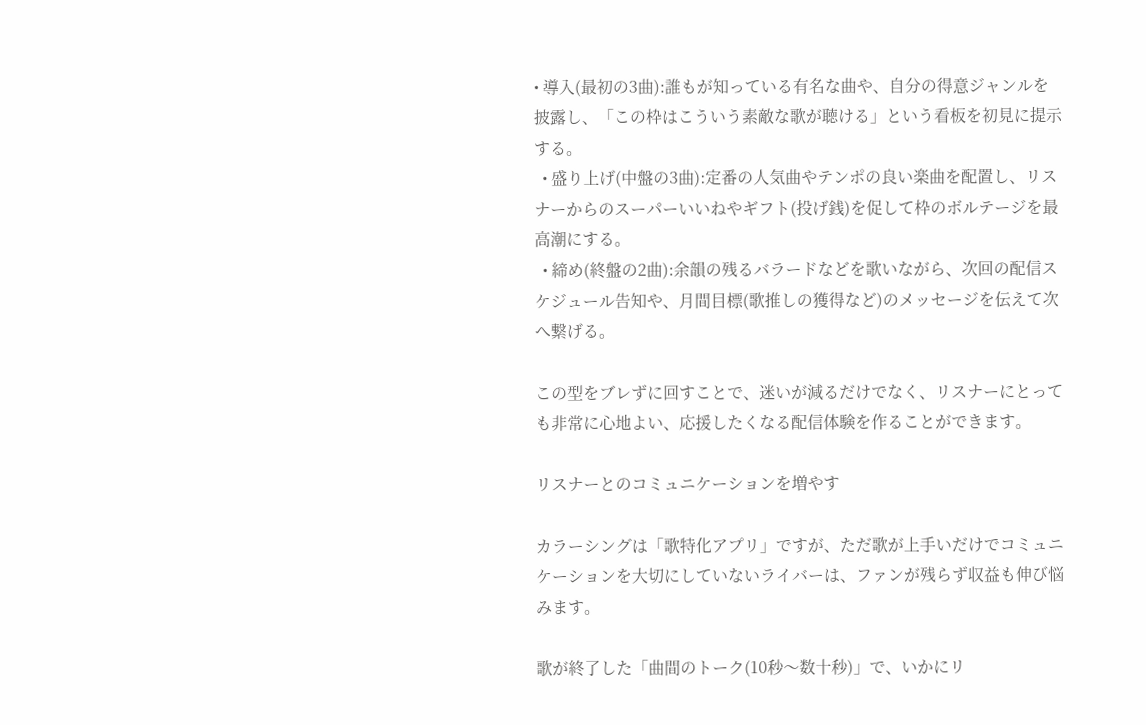• 導入(最初の3曲):誰もが知っている有名な曲や、自分の得意ジャンルを披露し、「この枠はこういう素敵な歌が聴ける」という看板を初見に提示する。
  • 盛り上げ(中盤の3曲):定番の人気曲やテンポの良い楽曲を配置し、リスナーからのスーパーいいねやギフト(投げ銭)を促して枠のボルテージを最高潮にする。
  • 締め(終盤の2曲):余韻の残るバラードなどを歌いながら、次回の配信スケジュール告知や、月間目標(歌推しの獲得など)のメッセージを伝えて次へ繋げる。

この型をブレずに回すことで、迷いが減るだけでなく、リスナーにとっても非常に心地よい、応援したくなる配信体験を作ることができます。

リスナーとのコミュニケーションを増やす

カラーシングは「歌特化アプリ」ですが、ただ歌が上手いだけでコミュニケーションを大切にしていないライバーは、ファンが残らず収益も伸び悩みます。

歌が終了した「曲間のトーク(10秒〜数十秒)」で、いかにリ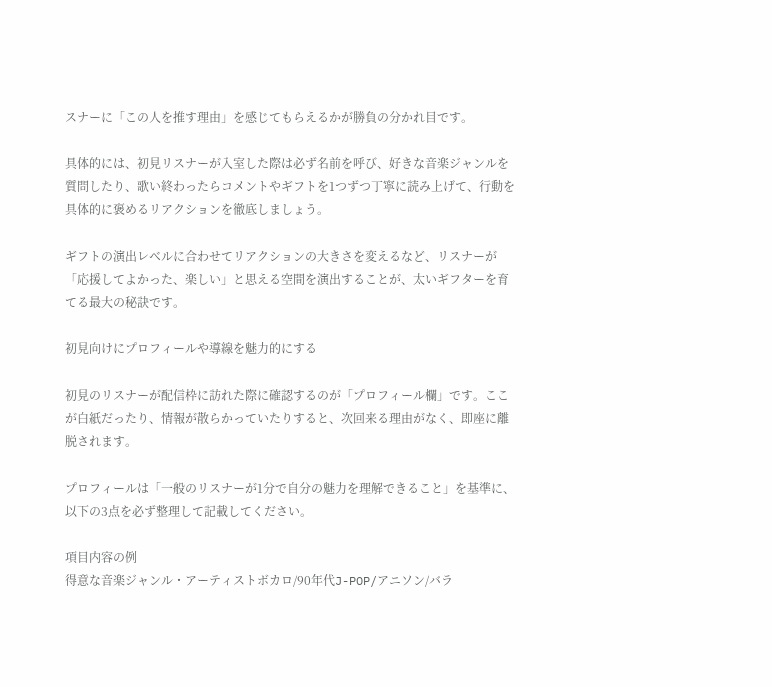スナーに「この人を推す理由」を感じてもらえるかが勝負の分かれ目です。

具体的には、初見リスナーが入室した際は必ず名前を呼び、好きな音楽ジャンルを質問したり、歌い終わったらコメントやギフトを1つずつ丁寧に読み上げて、行動を具体的に褒めるリアクションを徹底しましょう。

ギフトの演出レベルに合わせてリアクションの大きさを変えるなど、リスナーが「応援してよかった、楽しい」と思える空間を演出することが、太いギフターを育てる最大の秘訣です。

初見向けにプロフィールや導線を魅力的にする

初見のリスナーが配信枠に訪れた際に確認するのが「プロフィール欄」です。ここが白紙だったり、情報が散らかっていたりすると、次回来る理由がなく、即座に離脱されます。

プロフィールは「一般のリスナーが1分で自分の魅力を理解できること」を基準に、以下の3点を必ず整理して記載してください。

項目内容の例
得意な音楽ジャンル・アーティストボカロ/90年代J-POP/アニソン/バラ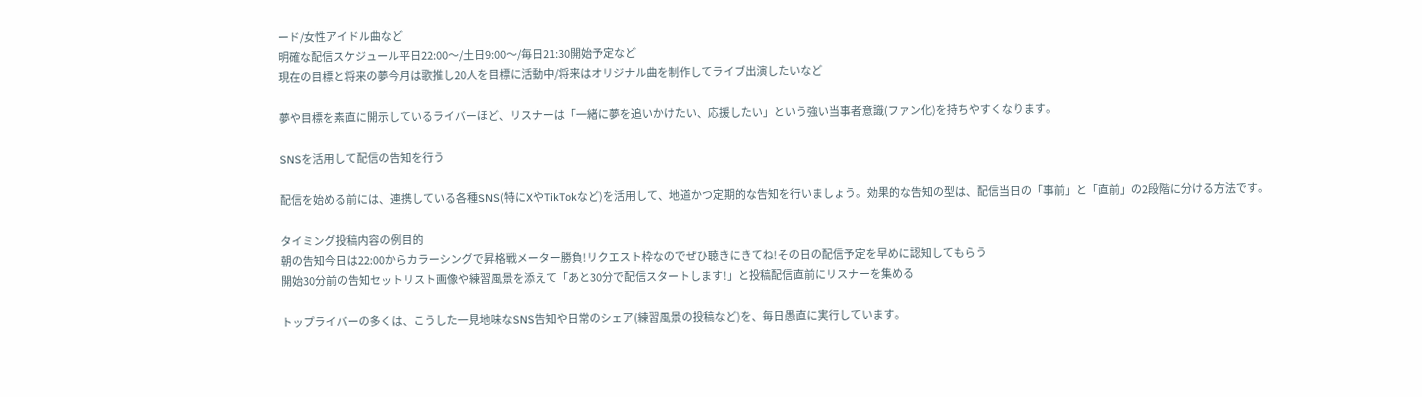ード/女性アイドル曲など
明確な配信スケジュール平日22:00〜/土日9:00〜/毎日21:30開始予定など
現在の目標と将来の夢今月は歌推し20人を目標に活動中/将来はオリジナル曲を制作してライブ出演したいなど

夢や目標を素直に開示しているライバーほど、リスナーは「一緒に夢を追いかけたい、応援したい」という強い当事者意識(ファン化)を持ちやすくなります。

SNSを活用して配信の告知を行う

配信を始める前には、連携している各種SNS(特にXやTikTokなど)を活用して、地道かつ定期的な告知を行いましょう。効果的な告知の型は、配信当日の「事前」と「直前」の2段階に分ける方法です。

タイミング投稿内容の例目的
朝の告知今日は22:00からカラーシングで昇格戦メーター勝負!リクエスト枠なのでぜひ聴きにきてね!その日の配信予定を早めに認知してもらう
開始30分前の告知セットリスト画像や練習風景を添えて「あと30分で配信スタートします!」と投稿配信直前にリスナーを集める

トップライバーの多くは、こうした一見地味なSNS告知や日常のシェア(練習風景の投稿など)を、毎日愚直に実行しています。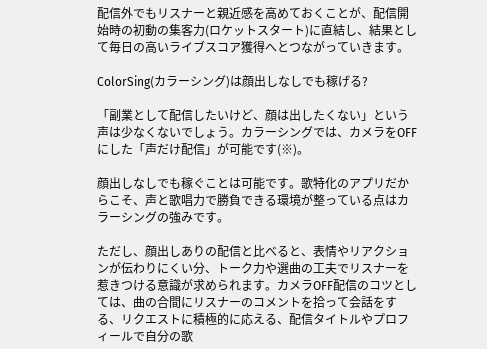配信外でもリスナーと親近感を高めておくことが、配信開始時の初動の集客力(ロケットスタート)に直結し、結果として毎日の高いライブスコア獲得へとつながっていきます。

ColorSing(カラーシング)は顔出しなしでも稼げる?

「副業として配信したいけど、顔は出したくない」という声は少なくないでしょう。カラーシングでは、カメラをOFFにした「声だけ配信」が可能です(※)。

顔出しなしでも稼ぐことは可能です。歌特化のアプリだからこそ、声と歌唱力で勝負できる環境が整っている点はカラーシングの強みです。

ただし、顔出しありの配信と比べると、表情やリアクションが伝わりにくい分、トーク力や選曲の工夫でリスナーを惹きつける意識が求められます。カメラOFF配信のコツとしては、曲の合間にリスナーのコメントを拾って会話をする、リクエストに積極的に応える、配信タイトルやプロフィールで自分の歌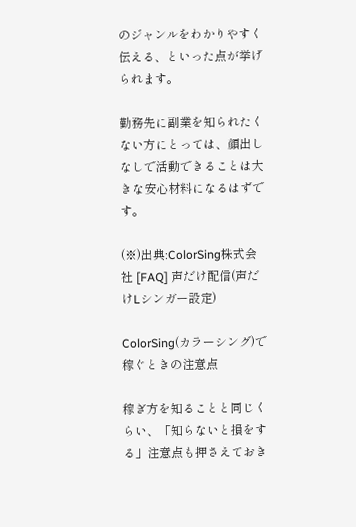のジャンルをわかりやすく伝える、といった点が挙げられます。

勤務先に副業を知られたくない方にとっては、顔出しなしで活動できることは大きな安心材料になるはずです。

(※)出典:ColorSing株式会社 [FAQ] 声だけ配信(声だけLシンガー設定)

ColorSing(カラーシング)で稼ぐときの注意点

稼ぎ方を知ることと同じくらい、「知らないと損をする」注意点も押さえておき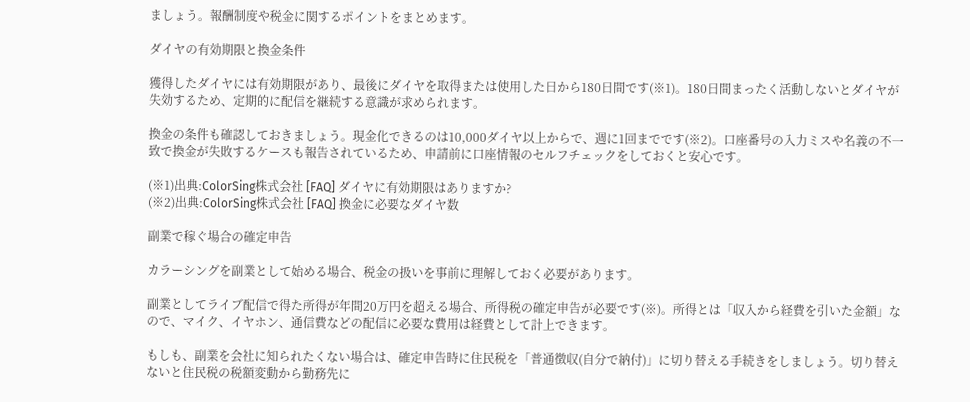ましょう。報酬制度や税金に関するポイントをまとめます。

ダイヤの有効期限と換金条件

獲得したダイヤには有効期限があり、最後にダイヤを取得または使用した日から180日間です(※1)。180日間まったく活動しないとダイヤが失効するため、定期的に配信を継続する意識が求められます。

換金の条件も確認しておきましょう。現金化できるのは10,000ダイヤ以上からで、週に1回までです(※2)。口座番号の入力ミスや名義の不一致で換金が失敗するケースも報告されているため、申請前に口座情報のセルフチェックをしておくと安心です。

(※1)出典:ColorSing株式会社 [FAQ] ダイヤに有効期限はありますか?
(※2)出典:ColorSing株式会社 [FAQ] 換金に必要なダイヤ数

副業で稼ぐ場合の確定申告

カラーシングを副業として始める場合、税金の扱いを事前に理解しておく必要があります。

副業としてライブ配信で得た所得が年間20万円を超える場合、所得税の確定申告が必要です(※)。所得とは「収入から経費を引いた金額」なので、マイク、イヤホン、通信費などの配信に必要な費用は経費として計上できます。

もしも、副業を会社に知られたくない場合は、確定申告時に住民税を「普通徴収(自分で納付)」に切り替える手続きをしましょう。切り替えないと住民税の税額変動から勤務先に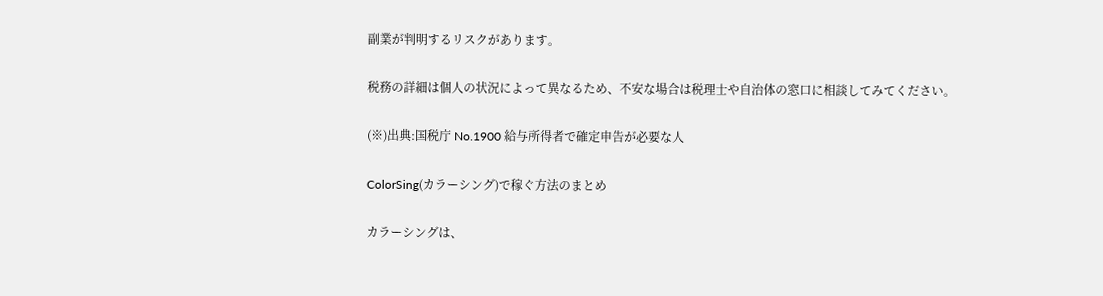副業が判明するリスクがあります。

税務の詳細は個人の状況によって異なるため、不安な場合は税理士や自治体の窓口に相談してみてください。

(※)出典:国税庁 No.1900 給与所得者で確定申告が必要な人

ColorSing(カラーシング)で稼ぐ方法のまとめ

カラーシングは、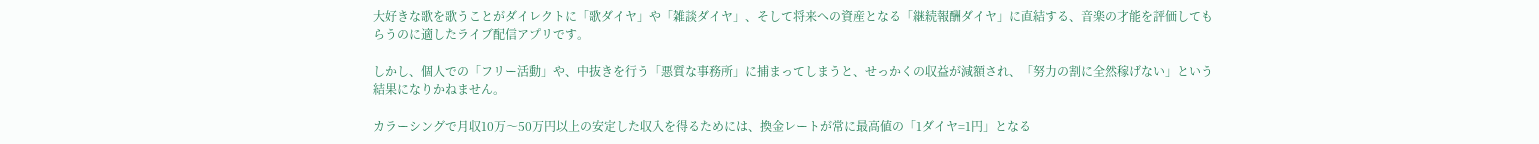大好きな歌を歌うことがダイレクトに「歌ダイヤ」や「雑談ダイヤ」、そして将来への資産となる「継続報酬ダイヤ」に直結する、音楽の才能を評価してもらうのに適したライブ配信アプリです。

しかし、個人での「フリー活動」や、中抜きを行う「悪質な事務所」に捕まってしまうと、せっかくの収益が減額され、「努力の割に全然稼げない」という結果になりかねません。

カラーシングで月収10万〜50万円以上の安定した収入を得るためには、換金レートが常に最高値の「1ダイヤ=1円」となる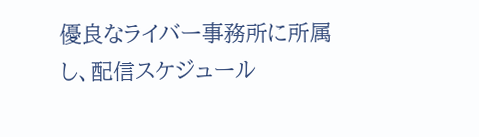優良なライバー事務所に所属し、配信スケジュール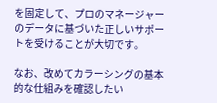を固定して、プロのマネージャーのデータに基づいた正しいサポートを受けることが大切です。

なお、改めてカラーシングの基本的な仕組みを確認したい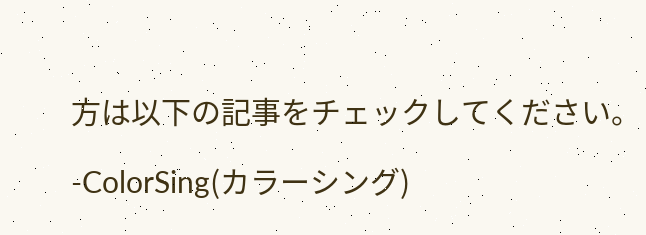方は以下の記事をチェックしてください。

-ColorSing(カラーシング)